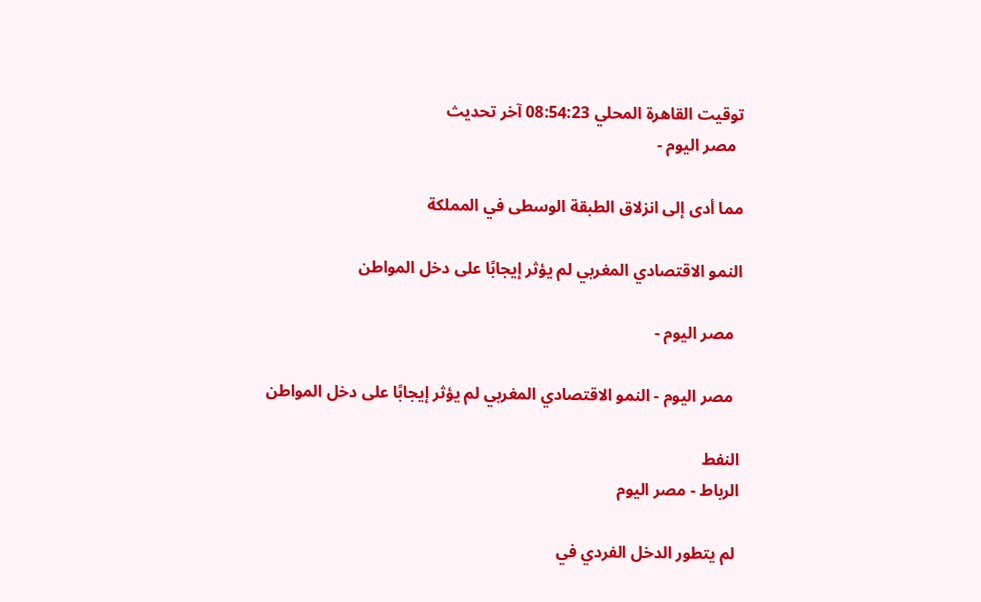توقيت القاهرة المحلي 08:54:23 آخر تحديث
  مصر اليوم -

مما أدى إلى انزلاق الطبقة الوسطى في المملكة

النمو الاقتصادي المغربي لم يؤثر إيجابًا على دخل المواطن

  مصر اليوم -

  مصر اليوم - النمو الاقتصادي المغربي لم يؤثر إيجابًا على دخل المواطن

النفط
الرباط - مصر اليوم

 لم يتطور الدخل الفردي في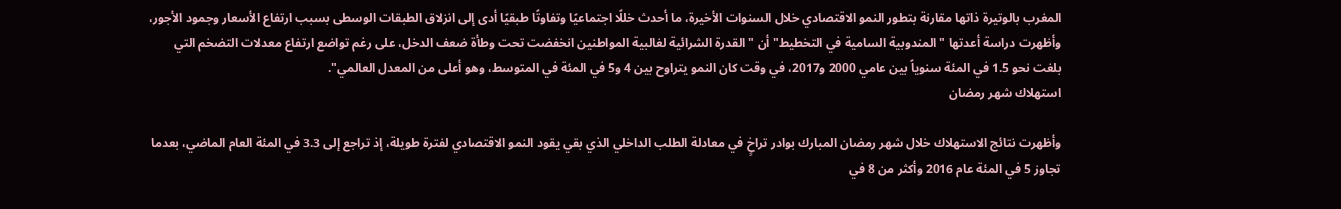المغرب بالوتيرة ذاتها مقارنة بتطور النمو الاقتصادي خلال السنوات الأخيرة، ما أحدث خللًا اجتماعيًا وتفاوتًا طبقيًا أدى إلى انزلاق الطبقات الوسطى بسبب ارتفاع الأسعار وجمود الأجور، وأظهرت دراسة أعدتها "المندوبية السامية في التخطيط" أن "القدرة الشرائية لغالبية المواطنين انخفضت تحت وطأة ضعف الدخل، على رغم تواضع ارتفاع معدلات التضخم التي بلغت نحو 1.5 في المئة سنوياً بين عامي 2000 و2017، في وقت كان النمو يتراوح بين 4 و5 في المئة في المتوسط، وهو أعلى من المعدل العالمي".
استهلاك شهر رمضان

وأظهرت نتائج الاستهلاك خلال شهر رمضان المبارك بوادر تراخٍ في معادلة الطلب الداخلي الذي بقي يقود النمو الاقتصادي لفترة طويلة، إذ تراجع إلى 3.3 في المئة العام الماضي، بعدما تجاوز 5 في المئة عام 2016 وأكثر من 8 في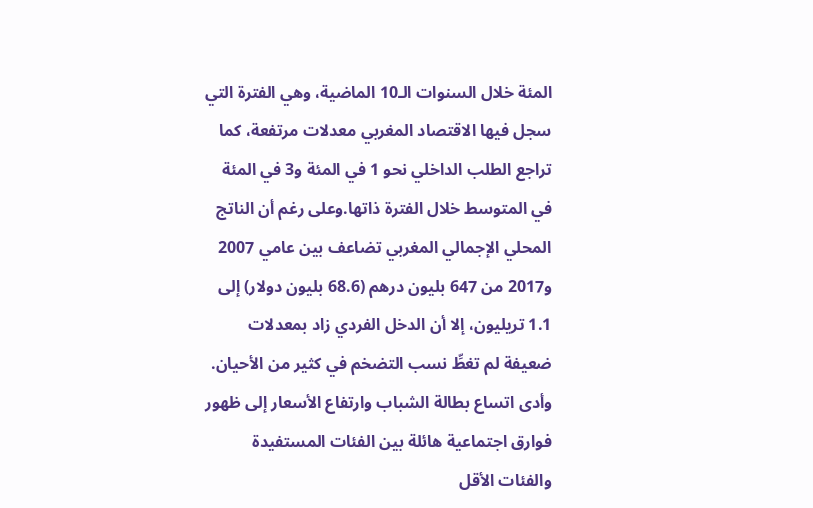المئة خلال السنوات الـ10 الماضية، وهي الفترة التي سجل فيها الاقتصاد المغربي معدلات مرتفعة، كما تراجع الطلب الداخلي نحو 1 في المئة و3 في المئة في المتوسط خلال الفترة ذاتها.وعلى رغم أن الناتج المحلي الإجمالي المغربي تضاعف بين عامي 2007 و2017 من 647 بليون درهم (68.6 بليون دولار) إلى 1.1 تريليون، إلا أن الدخل الفردي زاد بمعدلات ضعيفة لم تغطِّ نسب التضخم في كثير من الأحيان. وأدى اتساع بطالة الشباب وارتفاع الأسعار إلى ظهور فوارق اجتماعية هائلة بين الفئات المستفيدة والفئات الأقل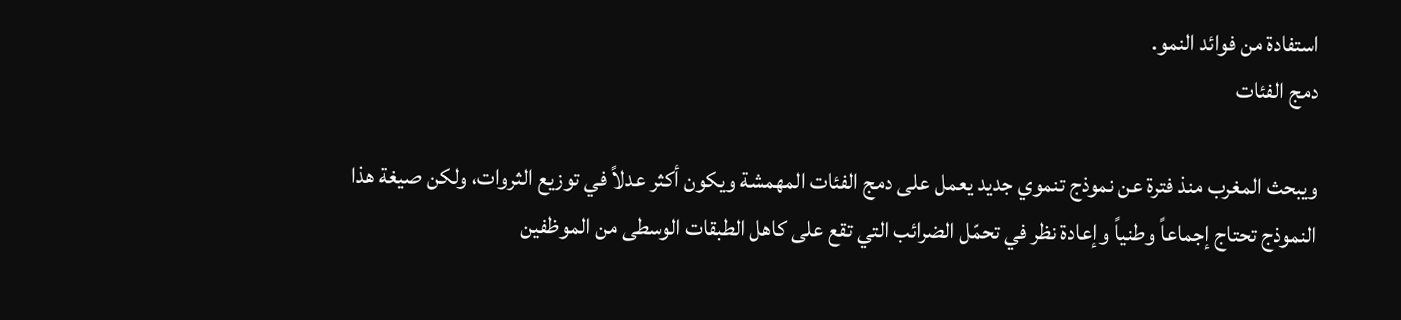استفادة من فوائد النمو.
دمج الفئات

ويبحث المغرب منذ فترة عن نموذج تنموي جديد يعمل على دمج الفئات المهمشة ويكون أكثر عدلاً في توزيع الثروات، ولكن صيغة هذا النموذج تحتاج إجماعاً وطنياً وإعادة نظر في تحمّل الضرائب التي تقع على كاهل الطبقات الوسطى من الموظفين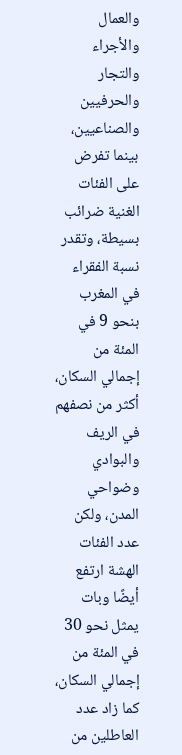والعمال والأجراء والتجار والحرفيين والصناعيين، بينما تفرض على الفئات الغنية ضرائب بسيطة، وتقدر نسبة الفقراء في المغرب بنحو 9 في المئة من إجمالي السكان، أكثر من نصفهم في الريف والبوادي وضواحي المدن، ولكن عدد الفئات الهشة ارتفع أيضًا وبات يمثل نحو 30 في المئة من إجمالي السكان، كما زاد عدد العاطلين من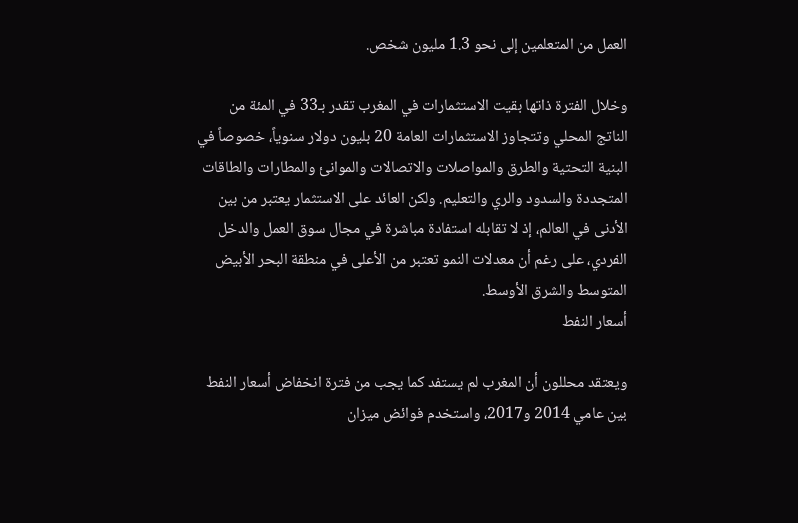العمل من المتعلمين إلى نحو 1.3 مليون شخص.

وخلال الفترة ذاتها بقيت الاستثمارات في المغرب تقدر بـ33 في المئة من الناتج المحلي وتتجاوز الاستثمارات العامة 20 بليون دولار سنوياً، خصوصاً في البنية التحتية والطرق والمواصلات والاتصالات والموانئ والمطارات والطاقات المتجددة والسدود والري والتعليم. ولكن العائد على الاستثمار يعتبر من بين الأدنى في العالم، إذ لا تقابله استفادة مباشرة في مجال سوق العمل والدخل الفردي، على رغم أن معدلات النمو تعتبر من الأعلى في منطقة البحر الأبيض المتوسط والشرق الأوسط.
أسعار النفط

ويعتقد محللون أن المغرب لم يستفد كما يجب من فترة انخفاض أسعار النفط بين عامي 2014 و2017، واستخدم فوائض ميزان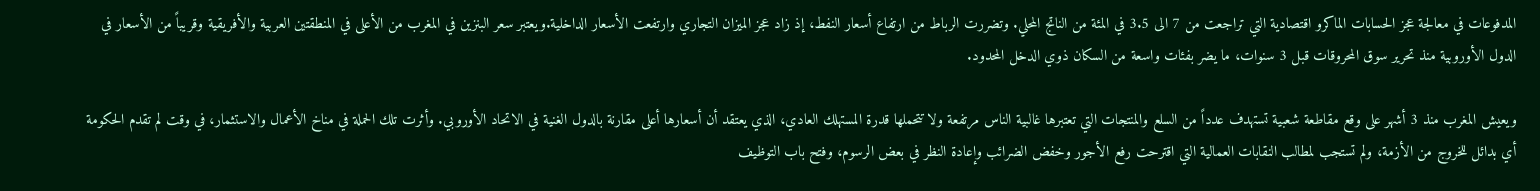المدفوعات في معالجة عجز الحسابات الماكرو اقتصادية التي تراجعت من 7 الى 3.5 في المئة من الناتج المحلي. وتضررت الرباط من ارتفاع أسعار النفط، إذ زاد عجز الميزان التجاري وارتفعت الأسعار الداخلية.ويعتبر سعر البنزين في المغرب من الأعلى في المنطقتين العربية والأفريقية وقريباً من الأسعار في الدول الأوروبية منذ تحرير سوق المحروقات قبل 3 سنوات، ما يضر بفئات واسعة من السكان ذوي الدخل المحدود.

ويعيش المغرب منذ 3 أشهر على وقع مقاطعة شعبية تستهدف عدداً من السلع والمنتجات التي تعتبرها غالبية الناس مرتفعة ولا تتحملها قدرة المستهلك العادي، الذي يعتقد أن أسعارها أعلى مقارنة بالدول الغنية في الاتحاد الأوروبي. وأثرت تلك الحملة في مناخ الأعمال والاستثمار، في وقت لم تقدم الحكومة أي بدائل للخروج من الأزمة، ولم تستجب لمطالب النقابات العمالية التي اقترحت رفع الأجور وخفض الضرائب وإعادة النظر في بعض الرسوم، وفتح باب التوظيف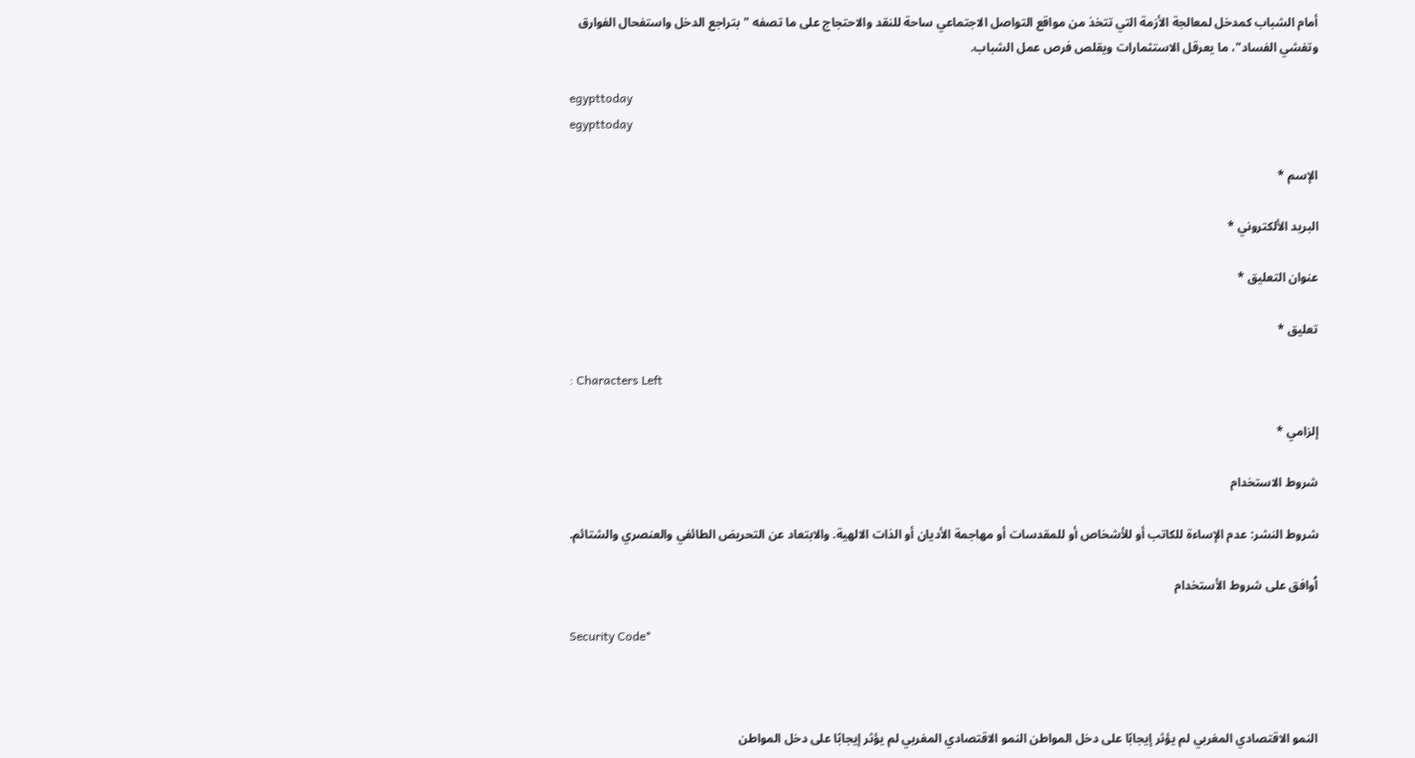أمام الشباب كمدخل لمعالجة الأزمة التي تتخذ من مواقع التواصل الاجتماعي ساحة للنقد والاحتجاج على ما تصفه "بتراجع الدخل واستفحال الفوارق وتفشي الفساد"، ما يعرقل الاستثمارات ويقلص فرص عمل الشباب.

egypttoday
egypttoday

الإسم *

البريد الألكتروني *

عنوان التعليق *

تعليق *

: Characters Left

إلزامي *

شروط الاستخدام

شروط النشر: عدم الإساءة للكاتب أو للأشخاص أو للمقدسات أو مهاجمة الأديان أو الذات الالهية. والابتعاد عن التحريض الطائفي والعنصري والشتائم.

اُوافق على شروط الأستخدام

Security Code*



النمو الاقتصادي المغربي لم يؤثر إيجابًا على دخل المواطن النمو الاقتصادي المغربي لم يؤثر إيجابًا على دخل المواطن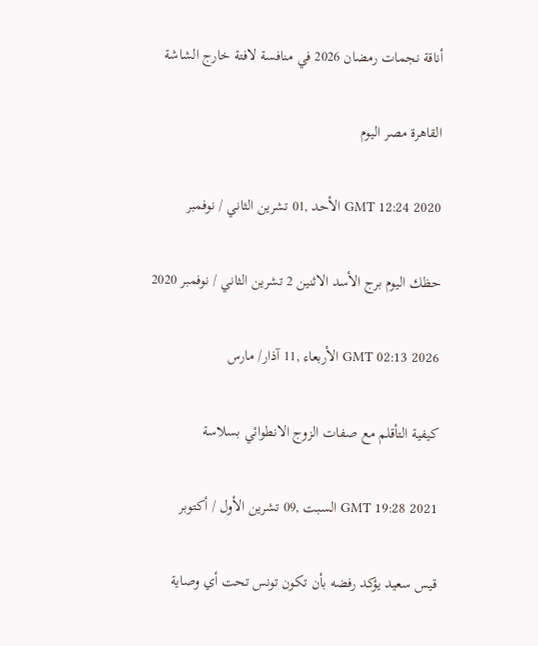أناقة نجمات رمضان 2026 في منافسة لافتة خارج الشاشة

القاهرة مصر اليوم

GMT 12:24 2020 الأحد ,01 تشرين الثاني / نوفمبر

حظك اليوم برج الأسد الاثنين 2 تشرين الثاني / نوفمبر 2020

GMT 02:13 2026 الأربعاء ,11 آذار/ مارس

كيفية التأقلم مع صفات الزوج الانطوائي بسلاسة

GMT 19:28 2021 السبت ,09 تشرين الأول / أكتوبر

قيس سعيد يؤكد رفضه بأن تكون تونس تحت أي وصاية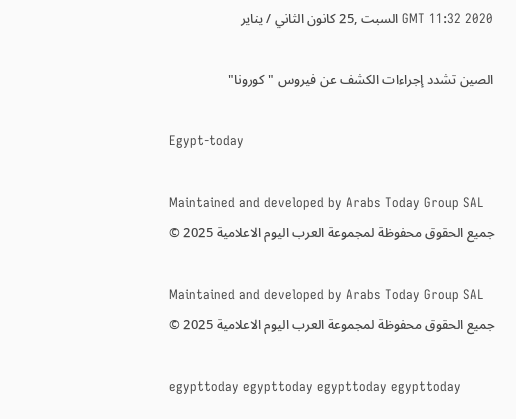GMT 11:32 2020 السبت ,25 كانون الثاني / يناير

الصين تشدد إجراءات الكشف عن فيروس "كورونا"

Egypt-today

Maintained and developed by Arabs Today Group SAL
جميع الحقوق محفوظة لمجموعة العرب اليوم الاعلامية 2025 ©

Maintained and developed by Arabs Today Group SAL
جميع الحقوق محفوظة لمجموعة العرب اليوم الاعلامية 2025 ©

egypttoday egypttoday egypttoday egypttoday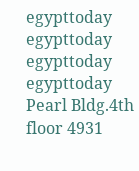egypttoday egypttoday egypttoday
egypttoday
Pearl Bldg.4th floor 4931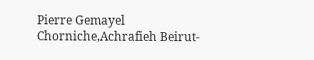Pierre Gemayel Chorniche,Achrafieh Beirut-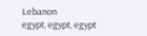Lebanon
egypt, egypt, egypt